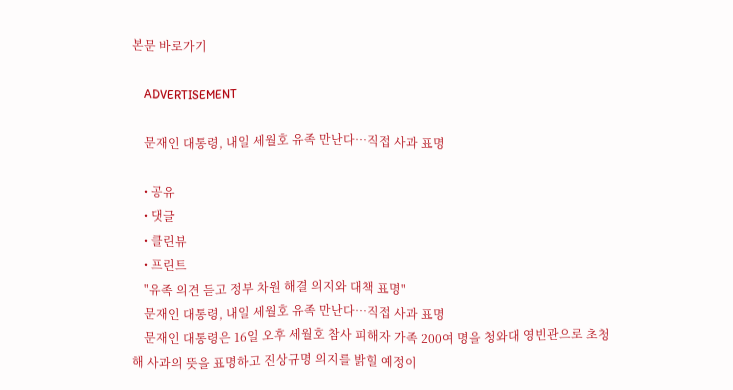본문 바로가기

    ADVERTISEMENT

    문재인 대통령, 내일 세월호 유족 만난다…직접 사과 표명

    • 공유
    • 댓글
    • 클린뷰
    • 프린트
    "유족 의견 듣고 정부 차원 해결 의지와 대책 표명"
    문재인 대통령, 내일 세월호 유족 만난다…직접 사과 표명
    문재인 대통령은 16일 오후 세월호 참사 피해자 가족 200여 명을 청와대 영빈관으로 초청해 사과의 뜻을 표명하고 진상규명 의지를 밝힐 예정이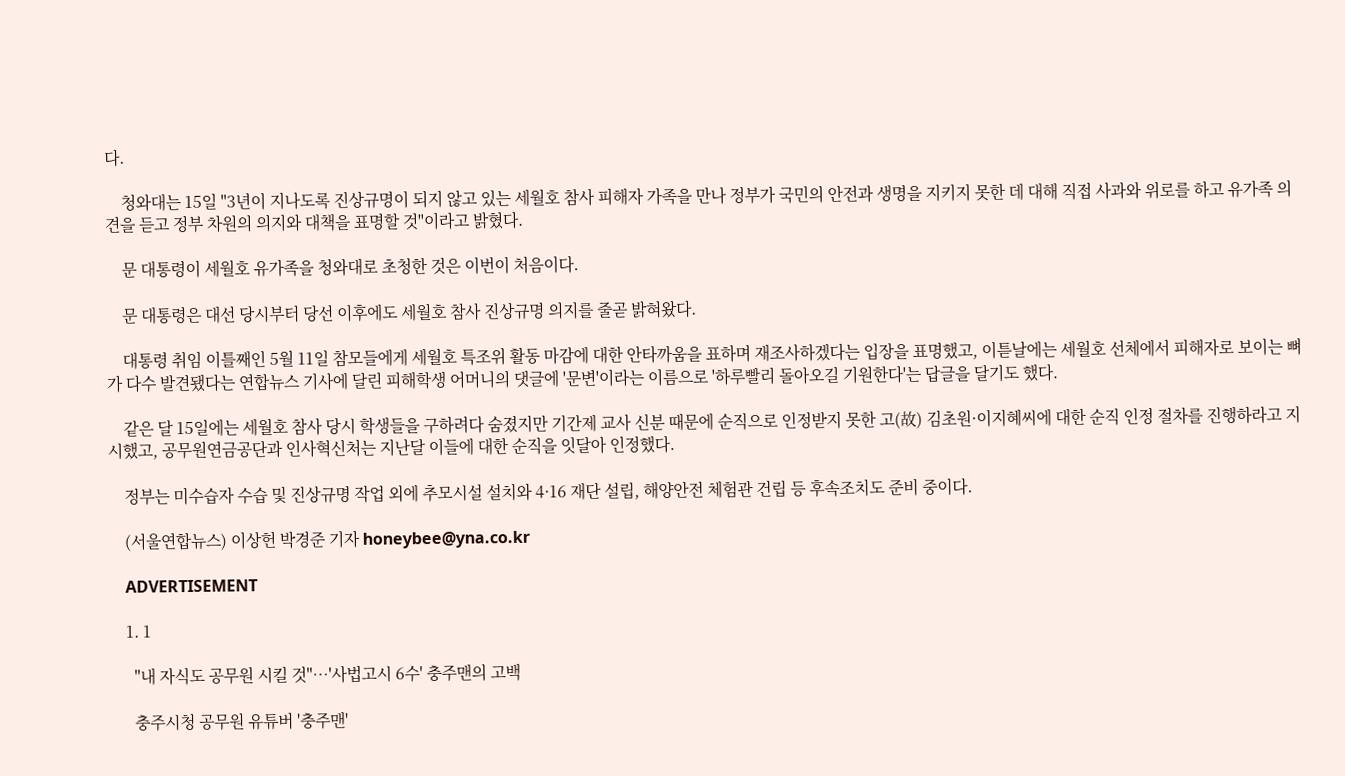다.

    청와대는 15일 "3년이 지나도록 진상규명이 되지 않고 있는 세월호 참사 피해자 가족을 만나 정부가 국민의 안전과 생명을 지키지 못한 데 대해 직접 사과와 위로를 하고 유가족 의견을 듣고 정부 차원의 의지와 대책을 표명할 것"이라고 밝혔다.

    문 대통령이 세월호 유가족을 청와대로 초청한 것은 이번이 처음이다.

    문 대통령은 대선 당시부터 당선 이후에도 세월호 참사 진상규명 의지를 줄곧 밝혀왔다.

    대통령 취임 이틀째인 5월 11일 참모들에게 세월호 특조위 활동 마감에 대한 안타까움을 표하며 재조사하겠다는 입장을 표명했고, 이튿날에는 세월호 선체에서 피해자로 보이는 뼈가 다수 발견됐다는 연합뉴스 기사에 달린 피해학생 어머니의 댓글에 '문변'이라는 이름으로 '하루빨리 돌아오길 기원한다'는 답글을 달기도 했다.

    같은 달 15일에는 세월호 참사 당시 학생들을 구하려다 숨졌지만 기간제 교사 신분 때문에 순직으로 인정받지 못한 고(故) 김초원·이지혜씨에 대한 순직 인정 절차를 진행하라고 지시했고, 공무원연금공단과 인사혁신처는 지난달 이들에 대한 순직을 잇달아 인정했다.

    정부는 미수습자 수습 및 진상규명 작업 외에 추모시설 설치와 4·16 재단 설립, 해양안전 체험관 건립 등 후속조치도 준비 중이다.

    (서울연합뉴스) 이상헌 박경준 기자 honeybee@yna.co.kr

    ADVERTISEMENT

    1. 1

      "내 자식도 공무원 시킬 것"…'사법고시 6수' 충주맨의 고백

      충주시청 공무원 유튜버 '충주맨'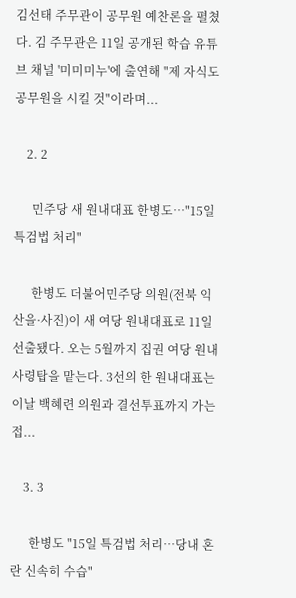김선태 주무관이 공무원 예찬론을 펼쳤다. 김 주무관은 11일 공개된 학습 유튜브 채널 '미미미누'에 출연해 "제 자식도 공무원을 시킬 것"이라며...

    2. 2

      민주당 새 원내대표 한병도…"15일 특검법 처리"

      한병도 더불어민주당 의원(전북 익산을·사진)이 새 여당 원내대표로 11일 선출됐다. 오는 5월까지 집권 여당 원내 사령탑을 맡는다. 3선의 한 원내대표는 이날 백혜련 의원과 결선투표까지 가는 접...

    3. 3

      한병도 "15일 특검법 처리…당내 혼란 신속히 수습"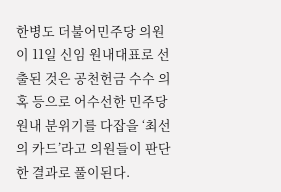한병도 더불어민주당 의원이 11일 신임 원내대표로 선출된 것은 공천헌금 수수 의혹 등으로 어수선한 민주당 원내 분위기를 다잡을 ‘최선의 카드’라고 의원들이 판단한 결과로 풀이된다.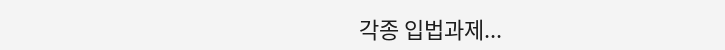각종 입법과제...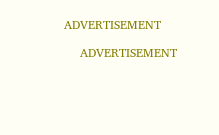ADVERTISEMENT

    ADVERTISEMENT